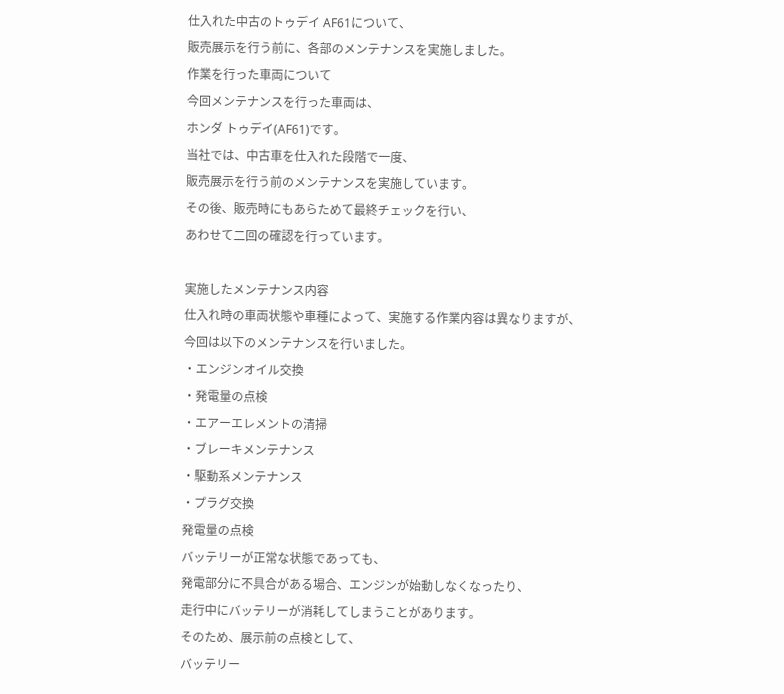仕入れた中古のトゥデイ AF61について、
販売展示を行う前に、各部のメンテナンスを実施しました。
作業を行った車両について
今回メンテナンスを行った車両は、
ホンダ トゥデイ(AF61)です。
当社では、中古車を仕入れた段階で一度、
販売展示を行う前のメンテナンスを実施しています。
その後、販売時にもあらためて最終チェックを行い、
あわせて二回の確認を行っています。

実施したメンテナンス内容
仕入れ時の車両状態や車種によって、実施する作業内容は異なりますが、
今回は以下のメンテナンスを行いました。
・エンジンオイル交換
・発電量の点検
・エアーエレメントの清掃
・ブレーキメンテナンス
・駆動系メンテナンス
・プラグ交換
発電量の点検
バッテリーが正常な状態であっても、
発電部分に不具合がある場合、エンジンが始動しなくなったり、
走行中にバッテリーが消耗してしまうことがあります。
そのため、展示前の点検として、
バッテリー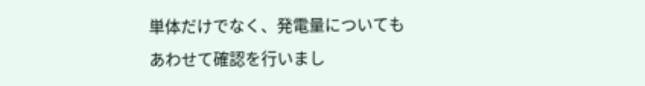単体だけでなく、発電量についてもあわせて確認を行いまし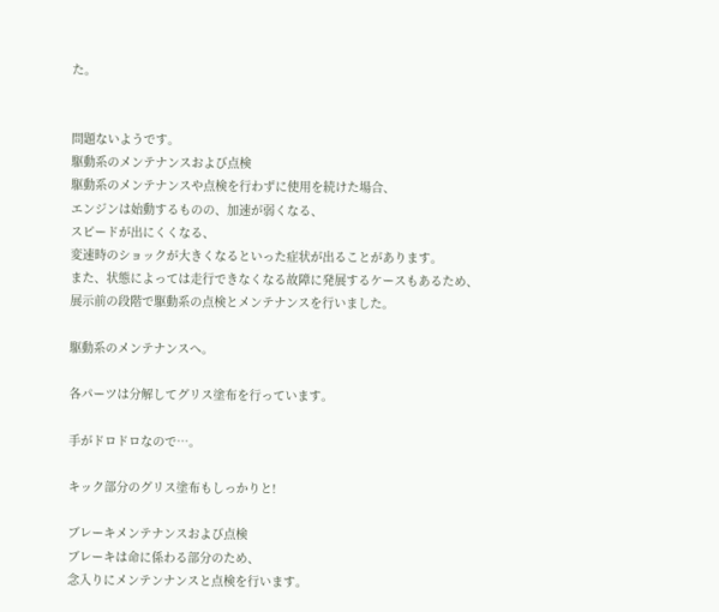た。


問題ないようです。
駆動系のメンテナンスおよび点検
駆動系のメンテナンスや点検を行わずに使用を続けた場合、
エンジンは始動するものの、加速が弱くなる、
スピードが出にくくなる、
変速時のショックが大きくなるといった症状が出ることがあります。
また、状態によっては走行できなくなる故障に発展するケースもあるため、
展示前の段階で駆動系の点検とメンテナンスを行いました。

駆動系のメンテナンスへ。

各パーツは分解してグリス塗布を行っています。

手がドロドロなので…。

キック部分のグリス塗布もしっかりと!

ブレーキメンテナンスおよび点検
ブレーキは命に係わる部分のため、
念入りにメンテンナンスと点検を行います。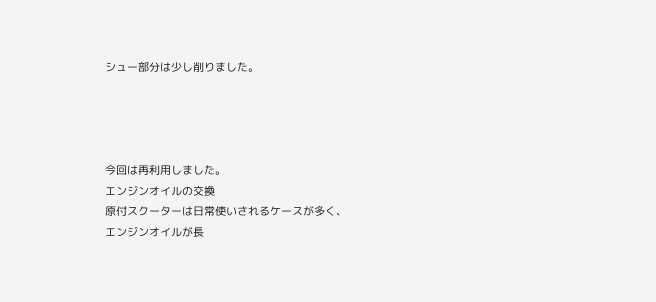シュー部分は少し削りました。




今回は再利用しました。
エンジンオイルの交換
原付スクーターは日常使いされるケースが多く、
エンジンオイルが長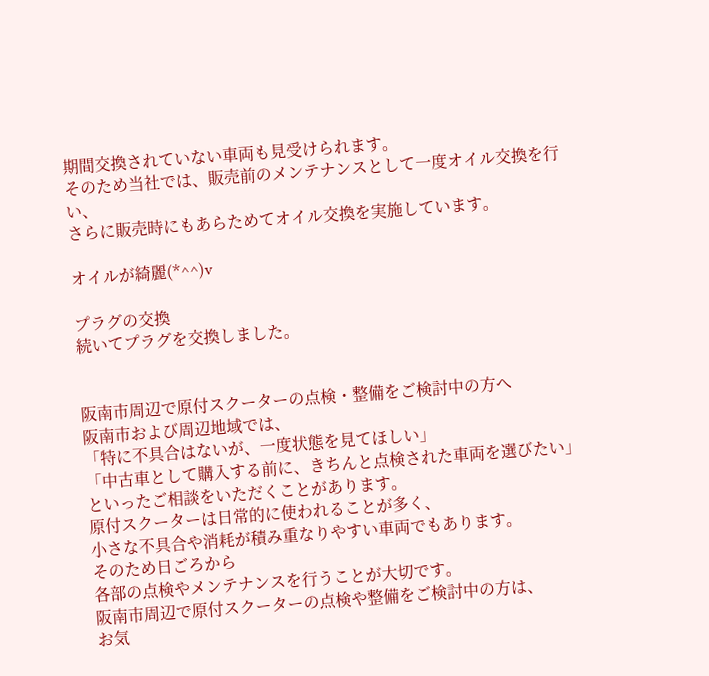期間交換されていない車両も見受けられます。
そのため当社では、販売前のメンテナンスとして一度オイル交換を行い、
さらに販売時にもあらためてオイル交換を実施しています。

オイルが綺麗(*^^)v

プラグの交換
続いてプラグを交換しました。


阪南市周辺で原付スクーターの点検・整備をご検討中の方へ
阪南市および周辺地域では、
「特に不具合はないが、一度状態を見てほしい」
「中古車として購入する前に、きちんと点検された車両を選びたい」
といったご相談をいただくことがあります。
原付スクーターは日常的に使われることが多く、
小さな不具合や消耗が積み重なりやすい車両でもあります。
そのため日ごろから
各部の点検やメンテナンスを行うことが大切です。
阪南市周辺で原付スクーターの点検や整備をご検討中の方は、
お気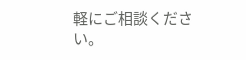軽にご相談ください。